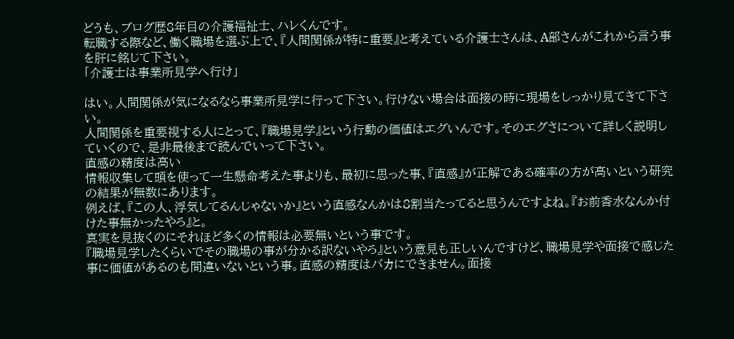どうも、ブログ歴8年目の介護福祉士、ハレくんです。
転職する際など、働く職場を選ぶ上で、『人間関係が特に重要』と考えている介護士さんは、A部さんがこれから言う事を肝に銘じて下さい。
「介護士は事業所見学へ行け」

はい。人間関係が気になるなら事業所見学に行って下さい。行けない場合は面接の時に現場をしっかり見てきて下さい。
人間関係を重要視する人にとって、『職場見学』という行動の価値はエグいんです。そのエグさについて詳しく説明していくので、是非最後まで読んでいって下さい。
直感の精度は高い
情報収集して頭を使って一生懸命考えた事よりも、最初に思った事、『直感』が正解である確率の方が高いという研究の結果が無数にあります。
例えば、『この人、浮気してるんじゃないか』という直感なんかは8割当たってると思うんですよね。『お前香水なんか付けた事無かったやろ』と。
真実を見抜くのにそれほど多くの情報は必要無いという事です。
『職場見学したくらいでその職場の事が分かる訳ないやろ』という意見も正しいんですけど、職場見学や面接で感じた事に価値があるのも間違いないという事。直感の精度はバカにできません。面接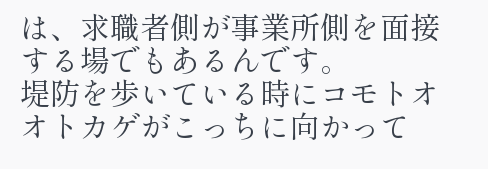は、求職者側が事業所側を面接する場でもあるんです。
堤防を歩いている時にコモトオオトカゲがこっちに向かって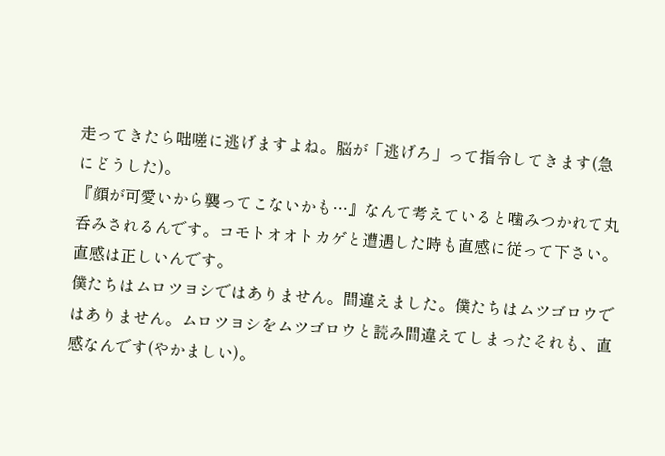走ってきたら咄嗟に逃げますよね。脳が「逃げろ」って指令してきます(急にどうした)。
『顔が可愛いから襲ってこないかも…』なんて考えていると噛みつかれて丸呑みされるんです。コモトオオトカゲと遭遇した時も直感に従って下さい。直感は正しいんです。
僕たちはムロツヨシではありません。間違えました。僕たちはムツゴロウではありません。ムロツヨシをムツゴロウと読み間違えてしまったそれも、直感なんです(やかましい)。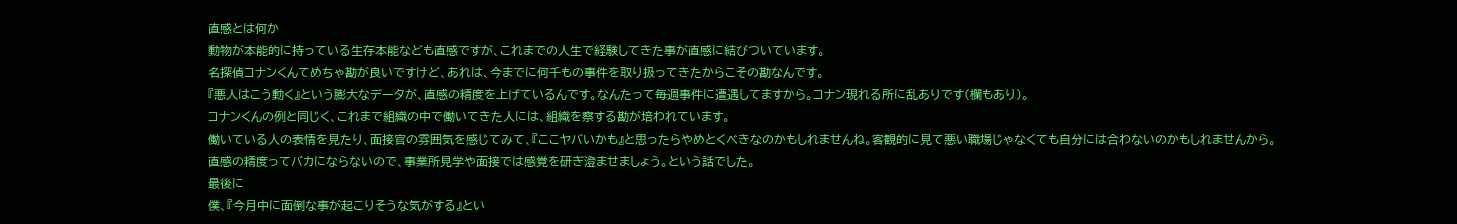直感とは何か
動物が本能的に持っている生存本能なども直感ですが、これまでの人生で経験してきた事が直感に結びついています。
名探偵コナンくんてめちゃ勘が良いですけど、あれは、今までに何千もの事件を取り扱ってきたからこその勘なんです。
『悪人はこう動く』という膨大なデータが、直感の精度を上げているんです。なんたって毎週事件に遭遇してますから。コナン現れる所に乱ありです(欄もあり)。
コナンくんの例と同じく、これまで組織の中で働いてきた人には、組織を察する勘が培われています。
働いている人の表情を見たり、面接官の雰囲気を感じてみて、『ここヤバいかも』と思ったらやめとくべきなのかもしれませんね。客観的に見て悪い職場じゃなくても自分には合わないのかもしれませんから。
直感の精度ってバカにならないので、事業所見学や面接では感覚を研ぎ澄ませましょう。という話でした。
最後に
僕、『今月中に面倒な事が起こりそうな気がする』とい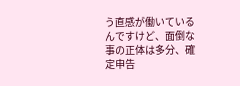う直感が働いているんですけど、面倒な事の正体は多分、確定申告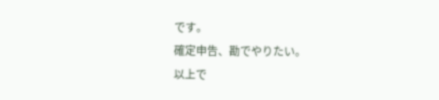です。
確定申告、勘でやりたい。
以上で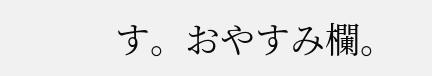す。おやすみ欄。